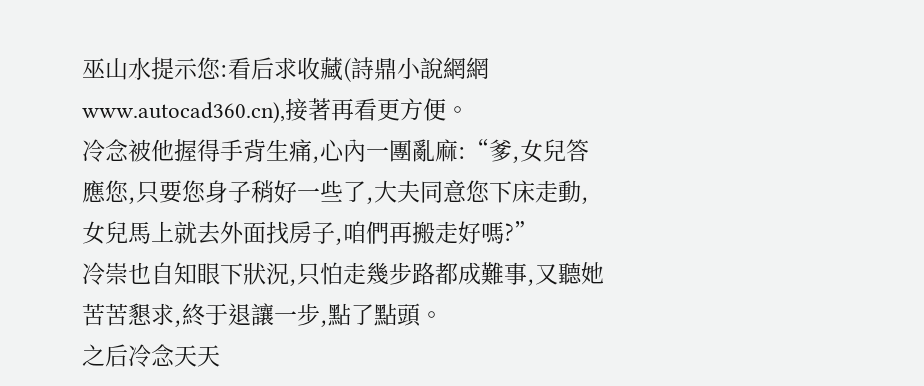巫山水提示您:看后求收藏(詩鼎小說網網www.autocad360.cn),接著再看更方便。
冷念被他握得手背生痛,心內一團亂麻:“爹,女兒答應您,只要您身子稍好一些了,大夫同意您下床走動,女兒馬上就去外面找房子,咱們再搬走好嗎?”
冷崇也自知眼下狀況,只怕走幾步路都成難事,又聽她苦苦懇求,終于退讓一步,點了點頭。
之后冷念天天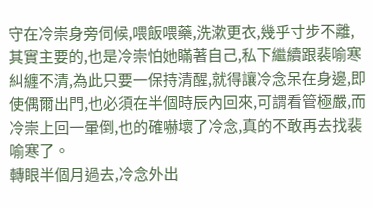守在冷崇身旁伺候,喂飯喂藥,洗漱更衣,幾乎寸步不離,其實主要的,也是冷崇怕她瞞著自己,私下繼續跟裴喻寒糾纏不清,為此只要一保持清醒,就得讓冷念呆在身邊,即使偶爾出門,也必須在半個時辰內回來,可謂看管極嚴,而冷崇上回一暈倒,也的確嚇壞了冷念,真的不敢再去找裴喻寒了。
轉眼半個月過去,冷念外出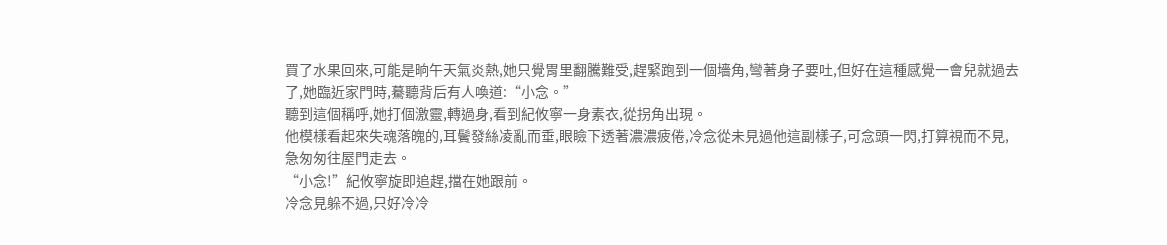買了水果回來,可能是晌午天氣炎熱,她只覺胃里翻騰難受,趕緊跑到一個墻角,彎著身子要吐,但好在這種感覺一會兒就過去了,她臨近家門時,驀聽背后有人喚道:“小念。”
聽到這個稱呼,她打個激靈,轉過身,看到紀攸寧一身素衣,從拐角出現。
他模樣看起來失魂落魄的,耳鬢發絲凌亂而垂,眼瞼下透著濃濃疲倦,冷念從未見過他這副樣子,可念頭一閃,打算視而不見,急匆匆往屋門走去。
“小念!”紀攸寧旋即追趕,擋在她跟前。
冷念見躲不過,只好冷冷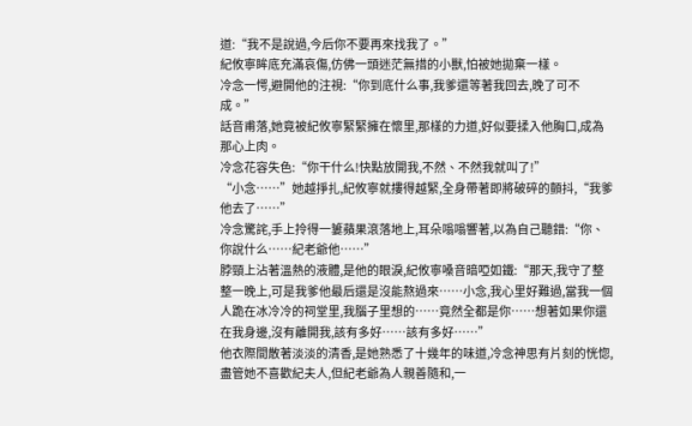道:“我不是說過,今后你不要再來找我了。”
紀攸寧眸底充滿哀傷,仿佛一頭迷茫無措的小獸,怕被她拋棄一樣。
冷念一愕,避開他的注視:“你到底什么事,我爹還等著我回去,晚了可不成。”
話音甫落,她竟被紀攸寧緊緊擁在懷里,那樣的力道,好似要揉入他胸口,成為那心上肉。
冷念花容失色:“你干什么!快點放開我,不然、不然我就叫了!”
“小念……”她越掙扎,紀攸寧就摟得越緊,全身帶著即將破碎的顫抖,“我爹他去了……”
冷念驚詫,手上拎得一簍蘋果滾落地上,耳朵嗡嗡響著,以為自己聽錯:“你、你說什么……紀老爺他……”
脖頸上沾著溫熱的液體,是他的眼淚,紀攸寧嗓音暗啞如鐵:“那天,我守了整整一晚上,可是我爹他最后還是沒能熬過來……小念,我心里好難過,當我一個人跪在冰冷冷的祠堂里,我腦子里想的……竟然全都是你……想著如果你還在我身邊,沒有離開我,該有多好……該有多好……”
他衣際間散著淡淡的清香,是她熟悉了十幾年的味道,冷念神思有片刻的恍惚,盡管她不喜歡紀夫人,但紀老爺為人親善隨和,一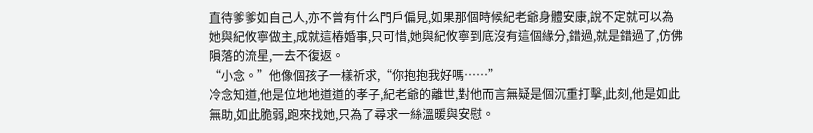直待爹爹如自己人,亦不曾有什么門戶偏見,如果那個時候紀老爺身體安康,說不定就可以為她與紀攸寧做主,成就這樁婚事,只可惜,她與紀攸寧到底沒有這個緣分,錯過,就是錯過了,仿佛隕落的流星,一去不復返。
“小念。”他像個孩子一樣祈求,“你抱抱我好嗎……”
冷念知道,他是位地地道道的孝子,紀老爺的離世,對他而言無疑是個沉重打擊,此刻,他是如此無助,如此脆弱,跑來找她,只為了尋求一絲溫暖與安慰。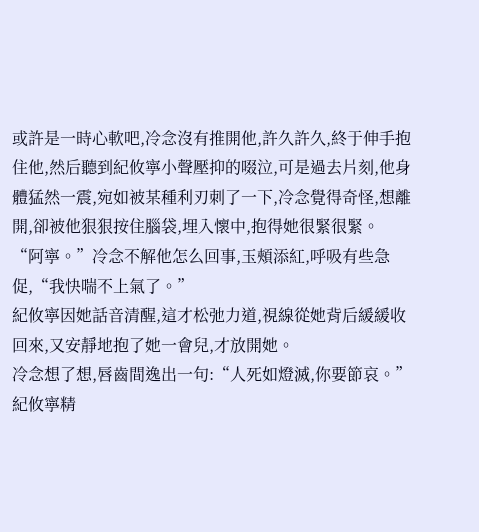或許是一時心軟吧,冷念沒有推開他,許久許久,終于伸手抱住他,然后聽到紀攸寧小聲壓抑的啜泣,可是過去片刻,他身體猛然一震,宛如被某種利刃刺了一下,冷念覺得奇怪,想離開,卻被他狠狠按住腦袋,埋入懷中,抱得她很緊很緊。
“阿寧。”冷念不解他怎么回事,玉頰添紅,呼吸有些急促,“我快喘不上氣了。”
紀攸寧因她話音清醒,這才松弛力道,視線從她背后緩緩收回來,又安靜地抱了她一會兒,才放開她。
冷念想了想,唇齒間逸出一句:“人死如燈滅,你要節哀。”
紀攸寧精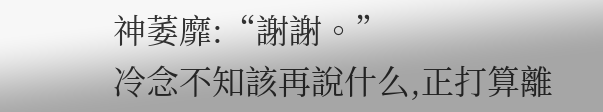神萎靡:“謝謝。”
冷念不知該再說什么,正打算離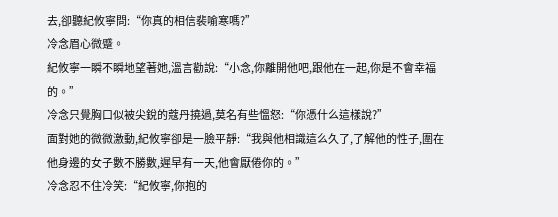去,卻聽紀攸寧問:“你真的相信裴喻寒嗎?”
冷念眉心微蹙。
紀攸寧一瞬不瞬地望著她,溫言勸說:“小念,你離開他吧,跟他在一起,你是不會幸福的。”
冷念只覺胸口似被尖銳的蔻丹撓過,莫名有些慍怒:“你憑什么這樣說?”
面對她的微微激動,紀攸寧卻是一臉平靜:“我與他相識這么久了,了解他的性子,圍在他身邊的女子數不勝數,遲早有一天,他會厭倦你的。”
冷念忍不住冷笑:“紀攸寧,你抱的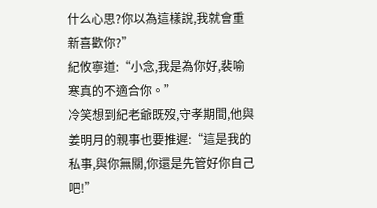什么心思?你以為這樣說,我就會重新喜歡你?”
紀攸寧道:“小念,我是為你好,裴喻寒真的不適合你。”
冷笑想到紀老爺既歿,守孝期間,他與姜明月的親事也要推遲:“這是我的私事,與你無關,你還是先管好你自己吧!”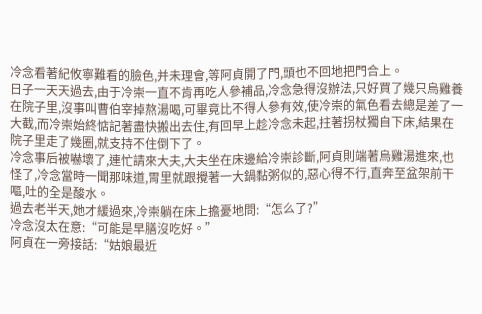冷念看著紀攸寧難看的臉色,并未理會,等阿貞開了門,頭也不回地把門合上。
日子一天天過去,由于冷崇一直不肯再吃人參補品,冷念急得沒辦法,只好買了幾只烏雞養在院子里,沒事叫曹伯宰掉熬湯喝,可畢竟比不得人參有效,使冷崇的氣色看去總是差了一大截,而冷崇始終惦記著盡快搬出去住,有回早上趁冷念未起,拄著拐杖獨自下床,結果在院子里走了幾圈,就支持不住倒下了。
冷念事后被嚇壞了,連忙請來大夫,大夫坐在床邊給冷崇診斷,阿貞則端著烏雞湯進來,也怪了,冷念當時一聞那味道,胃里就跟攪著一大鍋黏粥似的,惡心得不行,直奔至盆架前干嘔,吐的全是酸水。
過去老半天,她才緩過來,冷崇躺在床上擔憂地問:“怎么了?”
冷念沒太在意:“可能是早膳沒吃好。”
阿貞在一旁接話:“姑娘最近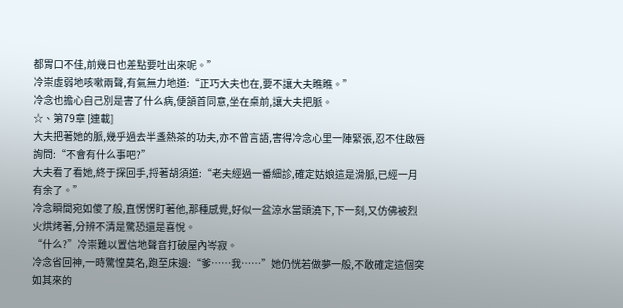都胃口不佳,前幾日也差點要吐出來呢。”
冷崇虛弱地咳嗽兩聲,有氣無力地道:“正巧大夫也在,要不讓大夫瞧瞧。”
冷念也擔心自己別是害了什么病,便頷首同意,坐在桌前,讓大夫把脈。
☆、第79章 [連載]
大夫把著她的脈,幾乎過去半盞熱茶的功夫,亦不曾言語,害得冷念心里一陣緊張,忍不住啟唇詢問:“不會有什么事吧?”
大夫看了看她,終于探回手,捋著胡須道:“老夫經過一番細診,確定姑娘這是滑脈,已經一月有余了。”
冷念瞬間宛如傻了般,直愣愣盯著他,那種感覺,好似一盆涼水當頭澆下,下一刻,又仿佛被烈火烘烤著,分辨不清是驚恐還是喜悅。
“什么?”冷崇難以置信地聲音打破屋內岑寂。
冷念省回神,一時驚惶莫名,跑至床邊:“爹……我……”她仍恍若做夢一般,不敢確定這個突如其來的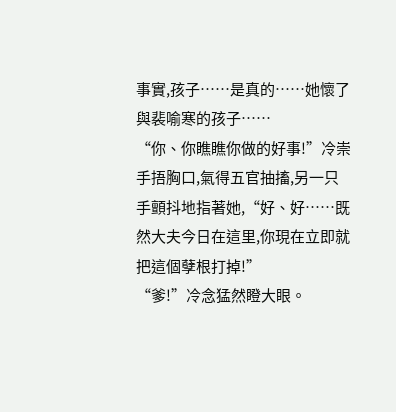事實,孩子……是真的……她懷了與裴喻寒的孩子……
“你、你瞧瞧你做的好事!”冷崇手捂胸口,氣得五官抽搐,另一只手顫抖地指著她,“好、好……既然大夫今日在這里,你現在立即就把這個孽根打掉!”
“爹!”冷念猛然瞪大眼。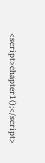<script>chapter1();</script>